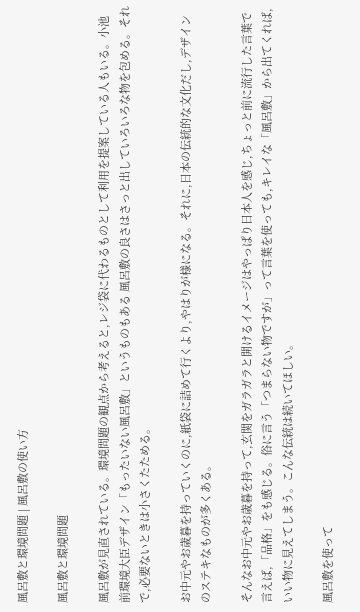風呂敷と環境問題 | 風呂敷の使い方

風呂敷と環境問題

風呂敷が見直されている。環境問題の観点から考えると,レジ袋に代わるものとして利用を提案している人もいる。小池前環境大臣デザイン「もったいない風呂敷」というものもある 風呂敷の良さはさっと出していろいろな物を包める。それで,必要ないときは小さくたためる。

お中元やお歳暮を持っていくのに,紙袋に詰めて行くより,やはりが様になる。それに,日本の伝統的な文化だし,デザインのステキなものが多くある。

そんなお中元やお歳暮を持って,玄関をガラガラと開けるイメージはやっぱり日本人を感じ,ちょっと前に流行した言葉で言えば,「品格」をも感じる。俗に言う「つまらない物ですが」って言葉を使っても,キレイな「風呂敷」から出てくれば,いい物に見えてしまう。こんな伝統は続いてほしい。

風呂敷を使って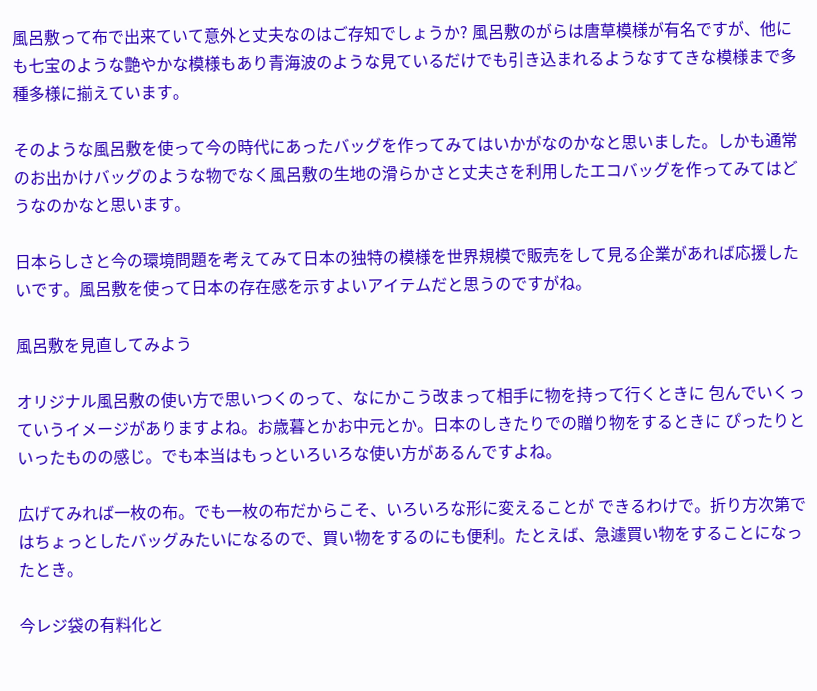風呂敷って布で出来ていて意外と丈夫なのはご存知でしょうか? 風呂敷のがらは唐草模様が有名ですが、他にも七宝のような艶やかな模様もあり青海波のような見ているだけでも引き込まれるようなすてきな模様まで多種多様に揃えています。

そのような風呂敷を使って今の時代にあったバッグを作ってみてはいかがなのかなと思いました。しかも通常のお出かけバッグのような物でなく風呂敷の生地の滑らかさと丈夫さを利用したエコバッグを作ってみてはどうなのかなと思います。

日本らしさと今の環境問題を考えてみて日本の独特の模様を世界規模で販売をして見る企業があれば応援したいです。風呂敷を使って日本の存在感を示すよいアイテムだと思うのですがね。

風呂敷を見直してみよう

オリジナル風呂敷の使い方で思いつくのって、なにかこう改まって相手に物を持って行くときに 包んでいくっていうイメージがありますよね。お歳暮とかお中元とか。日本のしきたりでの贈り物をするときに ぴったりといったものの感じ。でも本当はもっといろいろな使い方があるんですよね。

広げてみれば一枚の布。でも一枚の布だからこそ、いろいろな形に変えることが できるわけで。折り方次第ではちょっとしたバッグみたいになるので、買い物をするのにも便利。たとえば、急遽買い物をすることになったとき。

今レジ袋の有料化と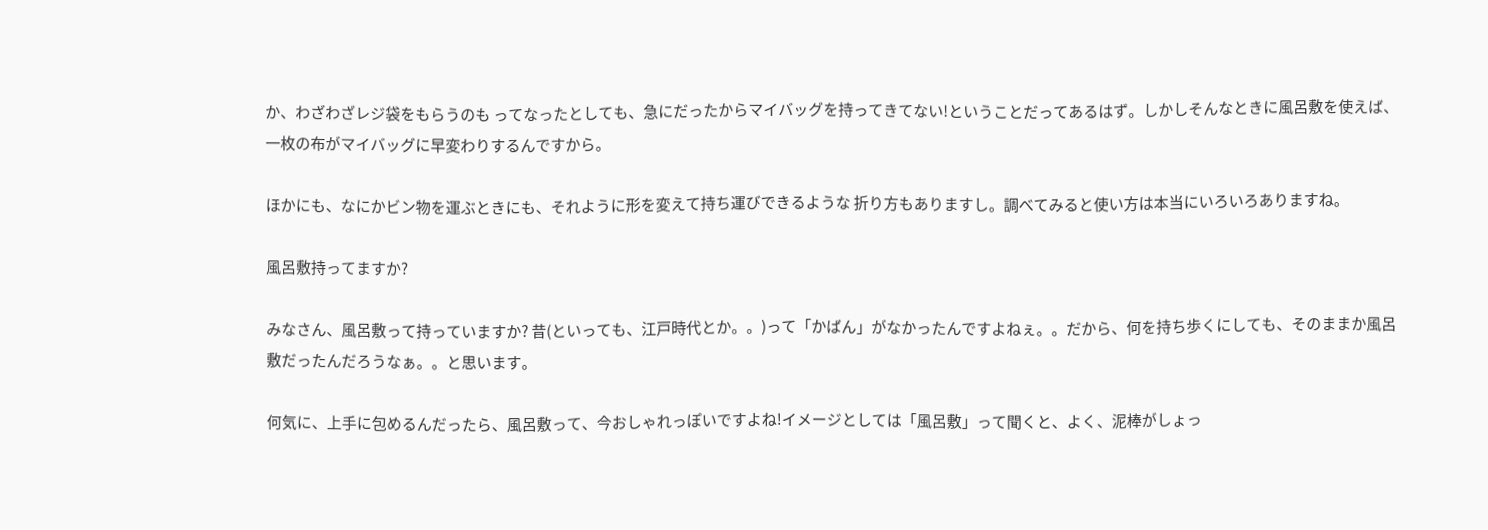か、わざわざレジ袋をもらうのも ってなったとしても、急にだったからマイバッグを持ってきてない!ということだってあるはず。しかしそんなときに風呂敷を使えば、一枚の布がマイバッグに早変わりするんですから。

ほかにも、なにかビン物を運ぶときにも、それように形を変えて持ち運びできるような 折り方もありますし。調べてみると使い方は本当にいろいろありますね。

風呂敷持ってますか?

みなさん、風呂敷って持っていますか? 昔(といっても、江戸時代とか。。)って「かばん」がなかったんですよねぇ。。だから、何を持ち歩くにしても、そのままか風呂敷だったんだろうなぁ。。と思います。

何気に、上手に包めるんだったら、風呂敷って、今おしゃれっぽいですよね!イメージとしては「風呂敷」って聞くと、よく、泥棒がしょっ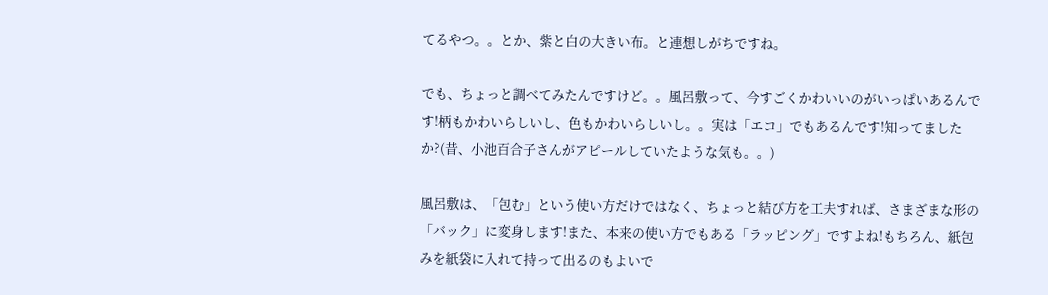てるやつ。。とか、紫と白の大きい布。と連想しがちですね。

でも、ちょっと調べてみたんですけど。。風呂敷って、今すごくかわいいのがいっぱいあるんです!柄もかわいらしいし、色もかわいらしいし。。実は「エコ」でもあるんです!知ってましたか?(昔、小池百合子さんがアピールしていたような気も。。)

風呂敷は、「包む」という使い方だけではなく、ちょっと結び方を工夫すれば、さまざまな形の「バック」に変身します!また、本来の使い方でもある「ラッピング」ですよね!もちろん、紙包みを紙袋に入れて持って出るのもよいで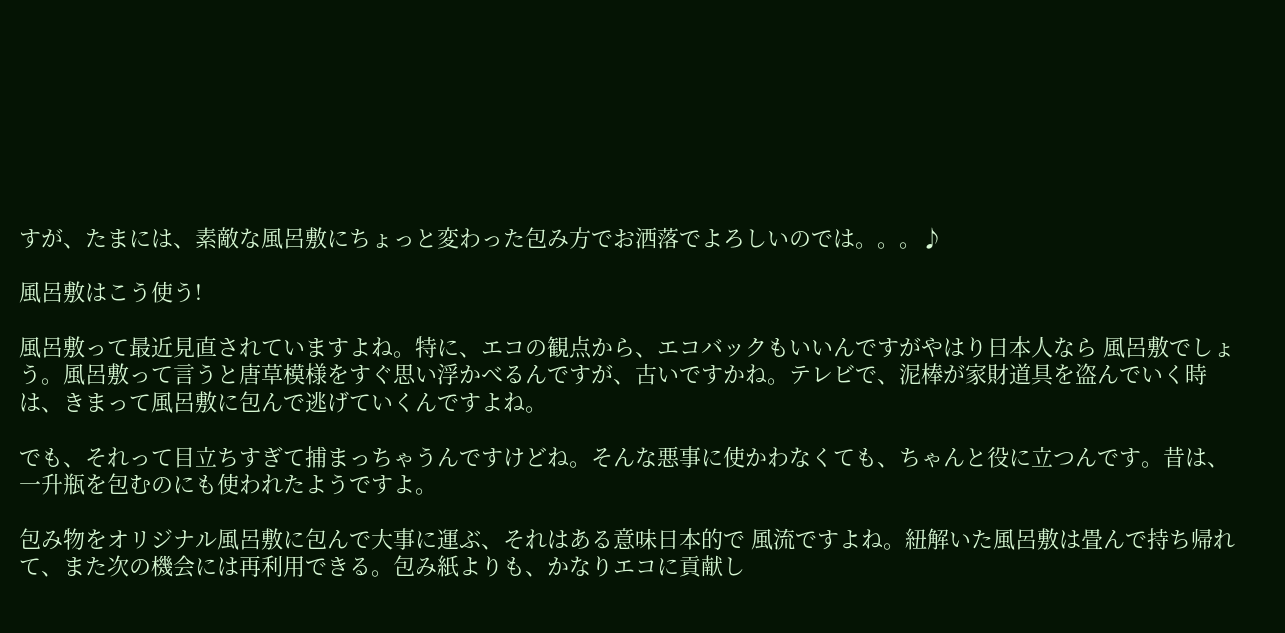すが、たまには、素敵な風呂敷にちょっと変わった包み方でお洒落でよろしいのでは。。。♪

風呂敷はこう使う!

風呂敷って最近見直されていますよね。特に、エコの観点から、エコバックもいいんですがやはり日本人なら 風呂敷でしょう。風呂敷って言うと唐草模様をすぐ思い浮かべるんですが、古いですかね。テレビで、泥棒が家財道具を盗んでいく時は、きまって風呂敷に包んで逃げていくんですよね。

でも、それって目立ちすぎて捕まっちゃうんですけどね。そんな悪事に使かわなくても、ちゃんと役に立つんです。昔は、一升瓶を包むのにも使われたようですよ。

包み物をオリジナル風呂敷に包んで大事に運ぶ、それはある意味日本的で 風流ですよね。紐解いた風呂敷は畳んで持ち帰れて、また次の機会には再利用できる。包み紙よりも、かなりエコに貢献し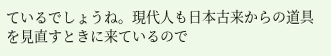ているでしょうね。現代人も日本古来からの道具を見直すときに来ているので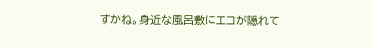すかね。身近な風呂敷にエコが隠れて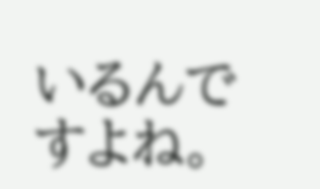いるんですよね。